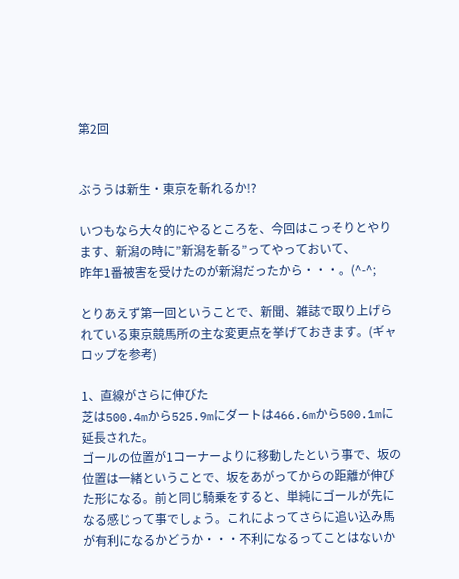第2回


ぶううは新生・東京を斬れるか!?

いつもなら大々的にやるところを、今回はこっそりとやります、新潟の時に”新潟を斬る”ってやっておいて、
昨年1番被害を受けたのが新潟だったから・・・。(^-^;

とりあえず第一回ということで、新聞、雑誌で取り上げられている東京競馬所の主な変更点を挙げておきます。(ギャロップを参考)

1、直線がさらに伸びた
芝は500.4mから525.9mにダートは466.6mから500.1mに延長された。
ゴールの位置が1コーナーよりに移動したという事で、坂の位置は一緒ということで、坂をあがってからの距離が伸びた形になる。前と同じ騎乗をすると、単純にゴールが先になる感じって事でしょう。これによってさらに追い込み馬が有利になるかどうか・・・不利になるってことはないか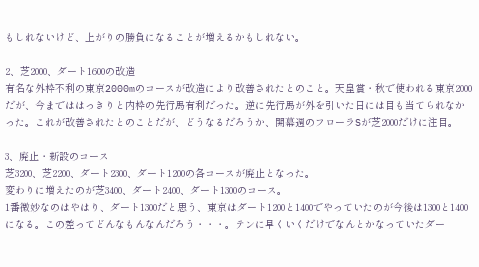もしれないけど、上がりの勝負になることが増えるかもしれない。

2、芝2000、ダート1600の改造
有名な外枠不利の東京2000mのコースが改造により改善されたとのこと。天皇賞・秋で使われる東京2000だが、今までははっきりと内枠の先行馬有利だった。逆に先行馬が外を引いた日には目も当てられなかった。これが改善されたとのことだが、どうなるだろうか、開幕週のフローラSが芝2000だけに注目。

3、廃止・新設のコース
芝3200、芝2200、ダート2300、ダート1200の各コースが廃止となった。
変わりに増えたのが芝3400、ダート2400、ダート1300のコース。
1番微妙なのはやはり、ダート1300だと思う、東京はダート1200と1400でやっていたのが今後は1300と1400になる。この差ってどんなもんなんだろう・・・。テンに早くいくだけでなんとかなっていたダー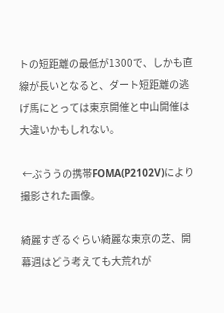トの短距離の最低が1300で、しかも直線が長いとなると、ダート短距離の逃げ馬にとっては東京開催と中山開催は大違いかもしれない。

 ←ぶううの携帯FOMA(P2102V)により撮影された画像。

綺麗すぎるぐらい綺麗な東京の芝、開幕週はどう考えても大荒れが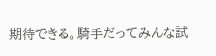期待できる。騎手だってみんな試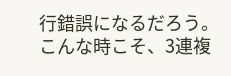行錯誤になるだろう。
こんな時こそ、3連複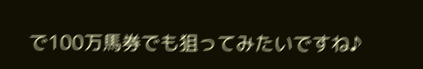で100万馬券でも狙ってみたいですね♪